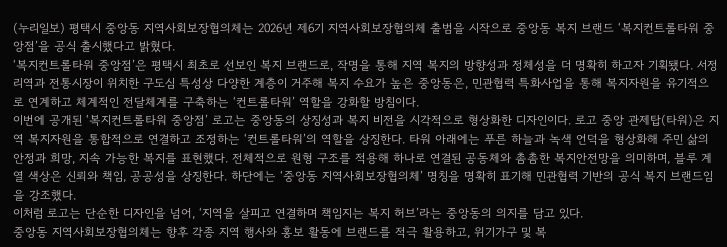(누리일보) 평택시 중앙동 지역사회보장협의체는 2026년 제6기 지역사회보장협의체 출범을 시작으로 중앙동 복지 브랜드 ‘복지컨트롤타워 중앙점’을 공식 출시했다고 밝혔다.
‘복지컨트롤타워 중앙점’은 평택시 최초로 선보인 복지 브랜드로, 작명을 통해 지역 복지의 방향성과 정체성을 더 명확히 하고자 기획됐다. 서정리역과 전통시장이 위치한 구도심 특성상 다양한 계층이 거주해 복지 수요가 높은 중앙동은, 민관협력 특화사업을 통해 복지자원을 유기적으로 연계하고 체계적인 전달체계를 구축하는 ‘컨트롤타워’ 역할을 강화할 방침이다.
이번에 공개된 ‘복지컨트롤타워 중앙점’ 로고는 중앙동의 상징성과 복지 비전을 시각적으로 형상화한 디자인이다. 로고 중앙 관제탑(타워)은 지역 복지자원을 통합적으로 연결하고 조정하는 ‘컨트롤타워’의 역할을 상징한다. 타워 아래에는 푸른 하늘과 녹색 언덕을 형상화해 주민 삶의 안정과 희망, 지속 가능한 복지를 표현했다. 전체적으로 원형 구조를 적용해 하나로 연결된 공동체와 촘촘한 복지안전망을 의미하며, 블루 계열 색상은 신뢰와 책임, 공공성을 상징한다. 하단에는 ‘중앙동 지역사회보장협의체’ 명칭을 명확히 표기해 민관협력 기반의 공식 복지 브랜드임을 강조했다.
이처럼 로고는 단순한 디자인을 넘어, ‘지역을 살피고 연결하며 책임지는 복지 허브’라는 중앙동의 의지를 담고 있다.
중앙동 지역사회보장협의체는 향후 각종 지역 행사와 홍보 활동에 브랜드를 적극 활용하고, 위기가구 및 복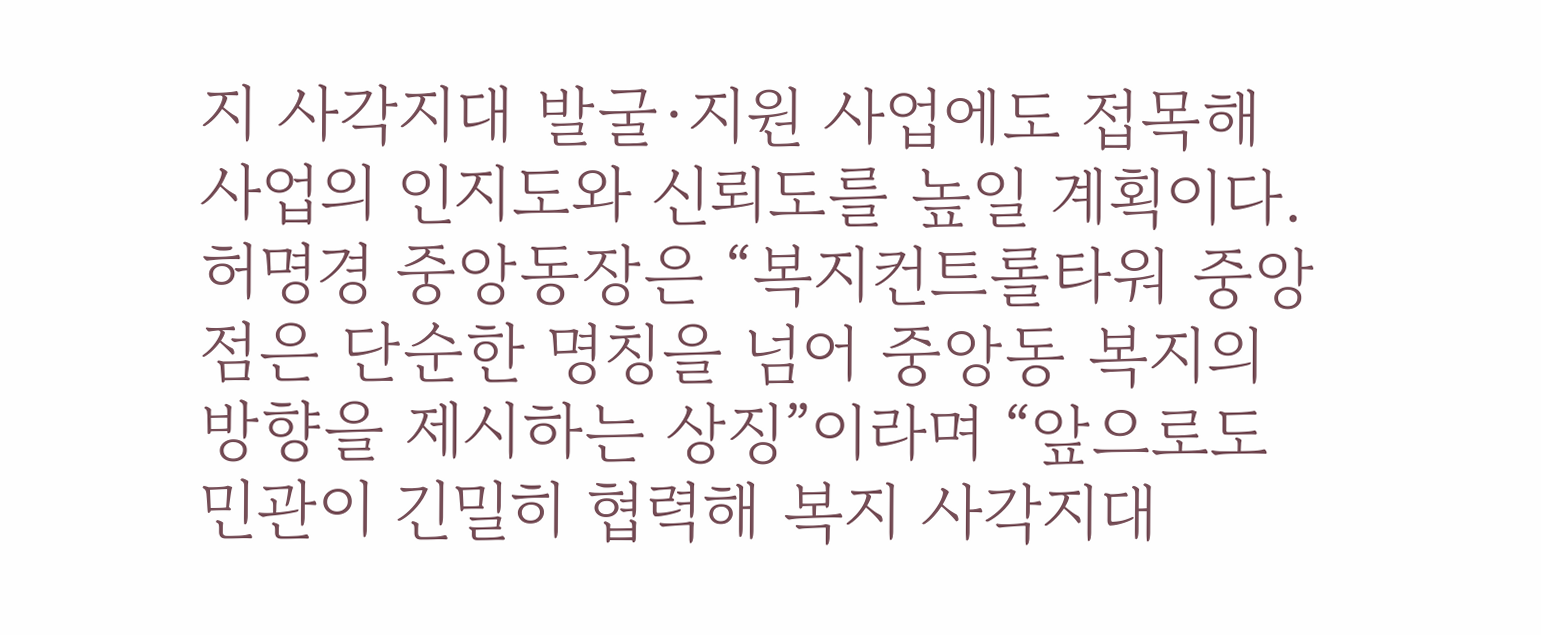지 사각지대 발굴·지원 사업에도 접목해 사업의 인지도와 신뢰도를 높일 계획이다.
허명경 중앙동장은 “복지컨트롤타워 중앙점은 단순한 명칭을 넘어 중앙동 복지의 방향을 제시하는 상징”이라며 “앞으로도 민관이 긴밀히 협력해 복지 사각지대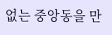없는 중앙동을 만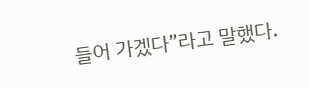들어 가겠다”라고 말했다.